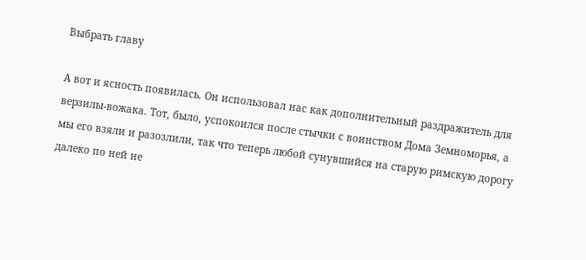Выбрать главу

А вот и ясность появилась. Он использовал нас как дополнительный раздражитель для верзилы-вожака. Тот, было, успокоился после стычки с воинством Дома Земноморья, а мы его взяли и разозлили, так что теперь любой сунувшийся на старую римскую дорогу далеко по ней не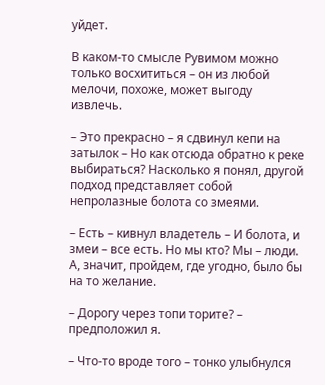уйдет.

В каком-то смысле Рувимом можно только восхититься – он из любой мелочи, похоже, может выгоду извлечь.

– Это прекрасно – я сдвинул кепи на затылок – Но как отсюда обратно к реке выбираться? Насколько я понял, другой подход представляет собой непролазные болота со змеями.

– Есть – кивнул владетель – И болота, и змеи – все есть. Но мы кто? Мы – люди. А, значит, пройдем, где угодно, было бы на то желание.

– Дорогу через топи торите? – предположил я.

– Что-то вроде того – тонко улыбнулся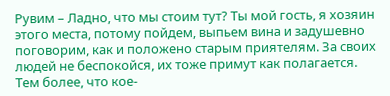Рувим – Ладно, что мы стоим тут? Ты мой гость, я хозяин этого места, потому пойдем, выпьем вина и задушевно поговорим, как и положено старым приятелям. За своих людей не беспокойся, их тоже примут как полагается. Тем более, что кое-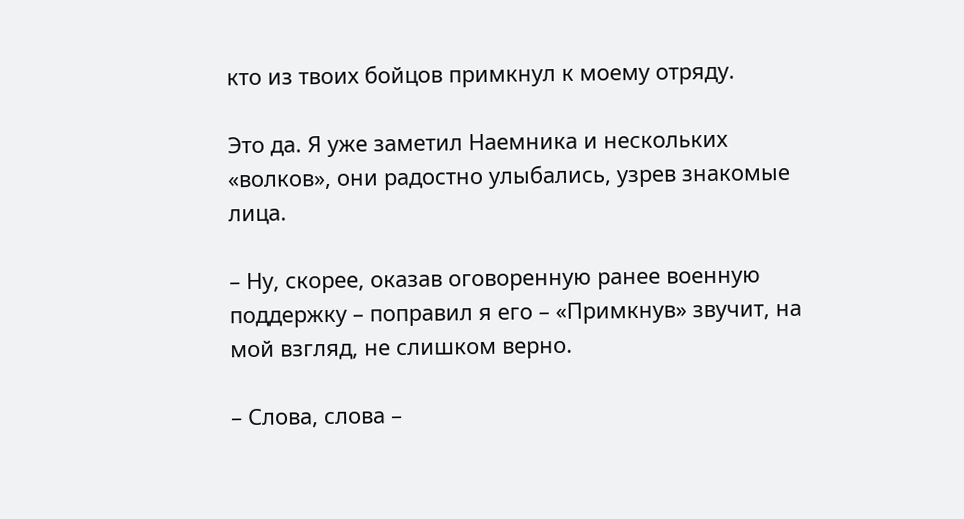кто из твоих бойцов примкнул к моему отряду.

Это да. Я уже заметил Наемника и нескольких «волков», они радостно улыбались, узрев знакомые лица.

– Ну, скорее, оказав оговоренную ранее военную поддержку – поправил я его – «Примкнув» звучит, на мой взгляд, не слишком верно.

– Слова, слова –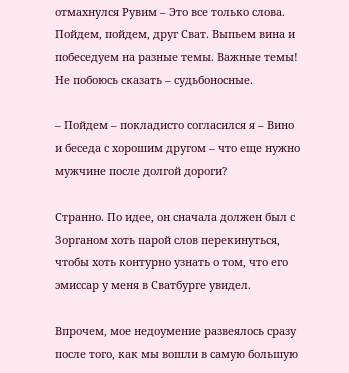отмахнулся Рувим – Это все только слова. Пойдем, пойдем, друг Сват. Выпьем вина и побеседуем на разные темы. Важные темы! Не побоюсь сказать – судьбоносные.

– Пойдем – покладисто согласился я – Вино и беседа с хорошим другом – что еще нужно мужчине после долгой дороги?

Странно. По идее, он сначала должен был с Зорганом хоть парой слов перекинуться, чтобы хоть контурно узнать о том, что его эмиссар у меня в Сватбурге увидел.

Впрочем, мое недоумение развеялось сразу после того, как мы вошли в самую большую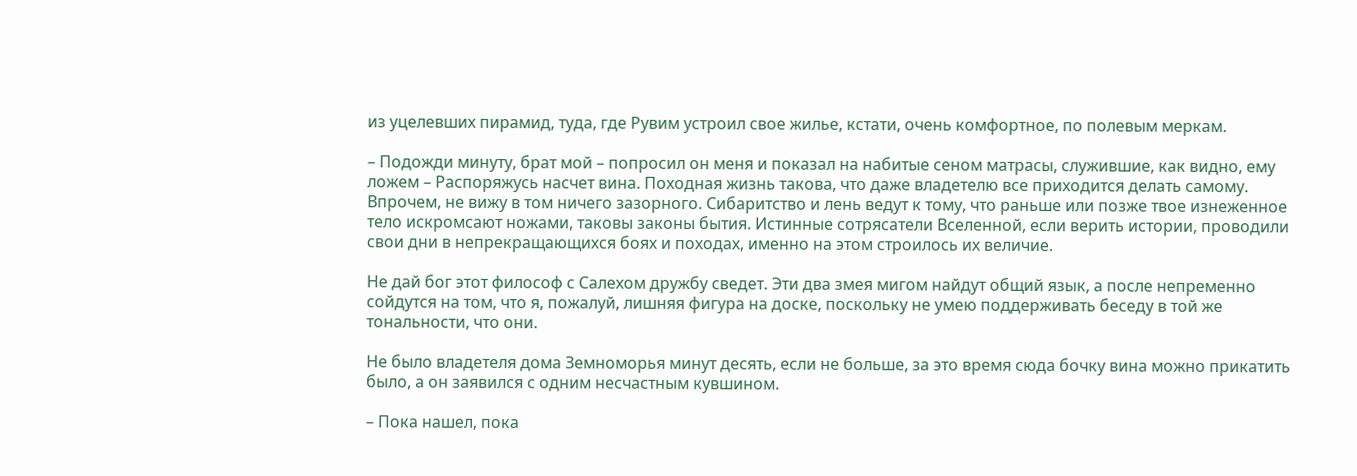из уцелевших пирамид, туда, где Рувим устроил свое жилье, кстати, очень комфортное, по полевым меркам.

– Подожди минуту, брат мой – попросил он меня и показал на набитые сеном матрасы, служившие, как видно, ему ложем – Распоряжусь насчет вина. Походная жизнь такова, что даже владетелю все приходится делать самому. Впрочем, не вижу в том ничего зазорного. Сибаритство и лень ведут к тому, что раньше или позже твое изнеженное тело искромсают ножами, таковы законы бытия. Истинные сотрясатели Вселенной, если верить истории, проводили свои дни в непрекращающихся боях и походах, именно на этом строилось их величие.

Не дай бог этот философ с Салехом дружбу сведет. Эти два змея мигом найдут общий язык, а после непременно сойдутся на том, что я, пожалуй, лишняя фигура на доске, поскольку не умею поддерживать беседу в той же тональности, что они.

Не было владетеля дома Земноморья минут десять, если не больше, за это время сюда бочку вина можно прикатить было, а он заявился с одним несчастным кувшином.

– Пока нашел, пока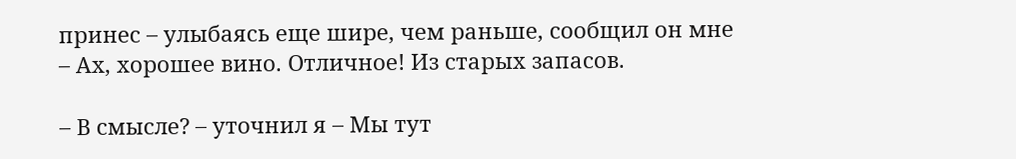принес – улыбаясь еще шире, чем раньше, сообщил он мне – Ах, хорошее вино. Отличное! Из старых запасов.

– В смысле? – уточнил я – Мы тут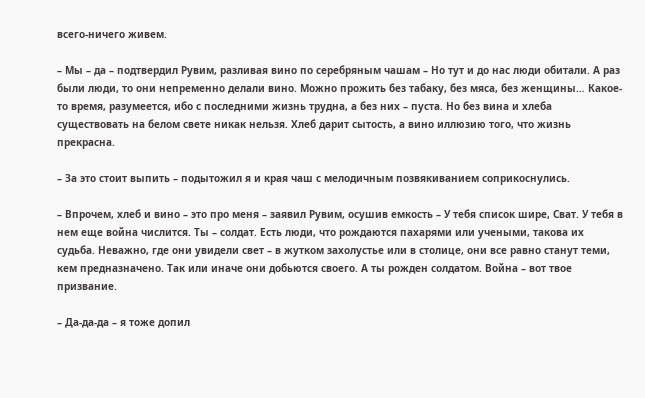всего-ничего живем.

– Мы – да – подтвердил Рувим, разливая вино по серебряным чашам – Но тут и до нас люди обитали. А раз были люди, то они непременно делали вино. Можно прожить без табаку, без мяса, без женщины… Какое-то время, разумеется, ибо с последними жизнь трудна, а без них – пуста. Но без вина и хлеба существовать на белом свете никак нельзя. Хлеб дарит сытость, а вино иллюзию того, что жизнь прекрасна.

– За это стоит выпить – подытожил я и края чаш с мелодичным позвякиванием соприкоснулись.

– Впрочем, хлеб и вино – это про меня – заявил Рувим, осушив емкость – У тебя список шире, Сват. У тебя в нем еще война числится. Ты – солдат. Есть люди, что рождаются пахарями или учеными, такова их судьба. Неважно, где они увидели свет – в жутком захолустье или в столице, они все равно станут теми, кем предназначено. Так или иначе они добьются своего. А ты рожден солдатом. Война – вот твое призвание.

– Да-да-да – я тоже допил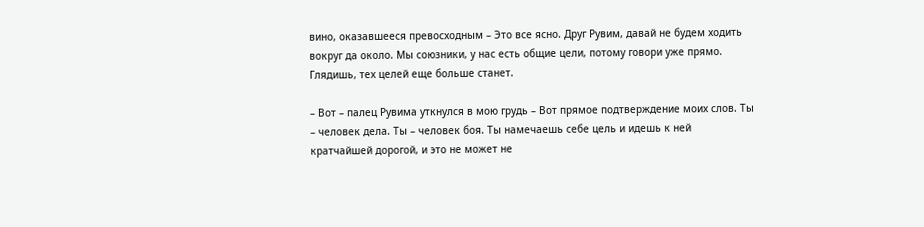вино, оказавшееся превосходным – Это все ясно. Друг Рувим, давай не будем ходить вокруг да около. Мы союзники, у нас есть общие цели, потому говори уже прямо. Глядишь, тех целей еще больше станет.

– Вот – палец Рувима уткнулся в мою грудь – Вот прямое подтверждение моих слов. Ты – человек дела. Ты – человек боя. Ты намечаешь себе цель и идешь к ней кратчайшей дорогой, и это не может не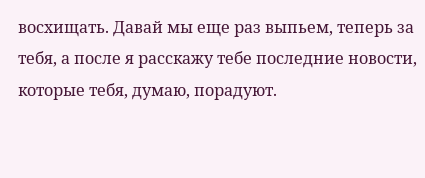восхищать. Давай мы еще раз выпьем, теперь за тебя, а после я расскажу тебе последние новости, которые тебя, думаю, порадуют.